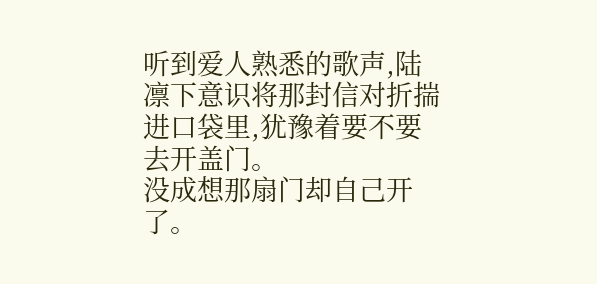听到爱人熟悉的歌声,陆凛下意识将那封信对折揣进口袋里,犹豫着要不要去开盖门。
没成想那扇门却自己开了。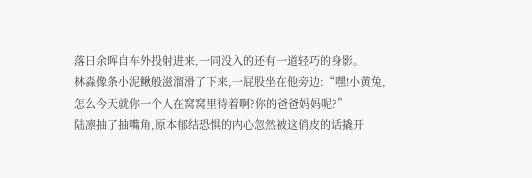落日余晖自车外投射进来,一同没入的还有一道轻巧的身影。
林淼像条小泥鳅般滋溜滑了下来,一屁股坐在他旁边:“嘿!小黄兔,怎么今天就你一个人在窝窝里待着啊?你的爸爸妈妈呢?”
陆凛抽了抽嘴角,原本郁结恐惧的内心忽然被这俏皮的话撬开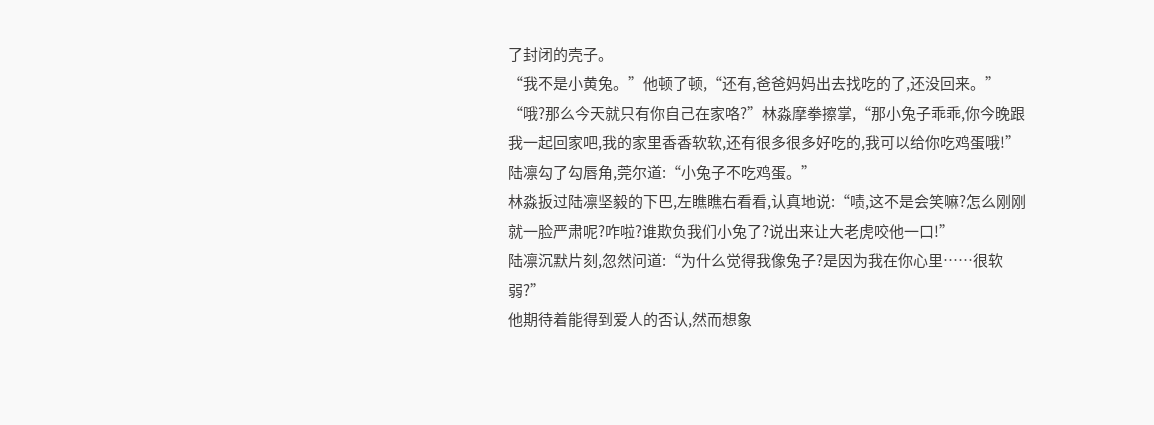了封闭的壳子。
“我不是小黄兔。”他顿了顿,“还有,爸爸妈妈出去找吃的了,还没回来。”
“哦?那么今天就只有你自己在家咯?”林淼摩拳擦掌,“那小兔子乖乖,你今晚跟我一起回家吧,我的家里香香软软,还有很多很多好吃的,我可以给你吃鸡蛋哦!”
陆凛勾了勾唇角,莞尔道:“小兔子不吃鸡蛋。”
林淼扳过陆凛坚毅的下巴,左瞧瞧右看看,认真地说:“啧,这不是会笑嘛?怎么刚刚就一脸严肃呢?咋啦?谁欺负我们小兔了?说出来让大老虎咬他一口!”
陆凛沉默片刻,忽然问道:“为什么觉得我像兔子?是因为我在你心里……很软弱?”
他期待着能得到爱人的否认,然而想象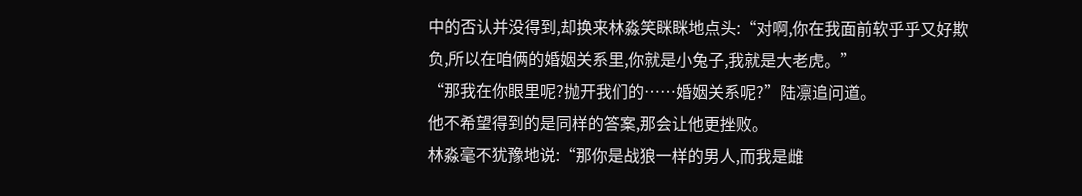中的否认并没得到,却换来林淼笑眯眯地点头:“对啊,你在我面前软乎乎又好欺负,所以在咱俩的婚姻关系里,你就是小兔子,我就是大老虎。”
“那我在你眼里呢?抛开我们的……婚姻关系呢?”陆凛追问道。
他不希望得到的是同样的答案,那会让他更挫败。
林淼毫不犹豫地说:“那你是战狼一样的男人,而我是雌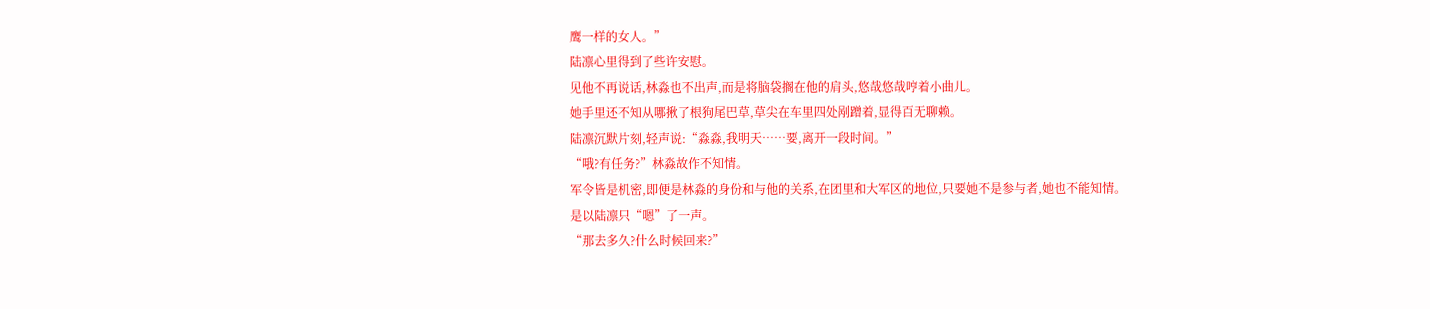鹰一样的女人。”
陆凛心里得到了些许安慰。
见他不再说话,林淼也不出声,而是将脑袋搁在他的肩头,悠哉悠哉哼着小曲儿。
她手里还不知从哪揪了根狗尾巴草,草尖在车里四处剐蹭着,显得百无聊赖。
陆凛沉默片刻,轻声说:“淼淼,我明天……要,离开一段时间。”
“哦?有任务?”林淼故作不知情。
军令皆是机密,即便是林淼的身份和与他的关系,在团里和大军区的地位,只要她不是参与者,她也不能知情。
是以陆凛只“嗯”了一声。
“那去多久?什么时候回来?”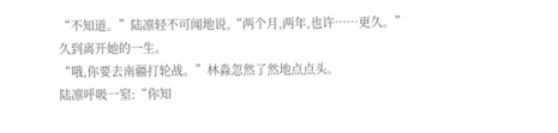“不知道。”陆凛轻不可闻地说,“两个月,两年,也许……更久。”
久到离开她的一生。
“哦,你要去南疆打轮战。”林淼忽然了然地点点头。
陆凛呼吸一窒:“你知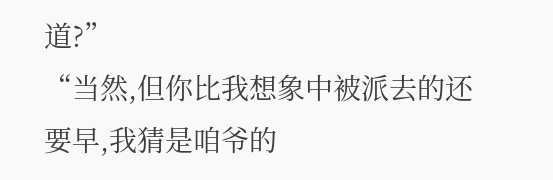道?”
“当然,但你比我想象中被派去的还要早,我猜是咱爷的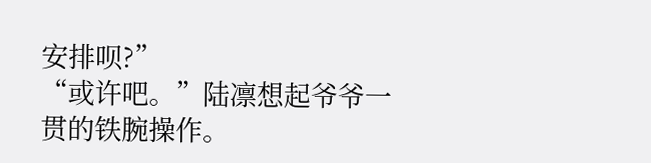安排呗?”
“或许吧。”陆凛想起爷爷一贯的铁腕操作。